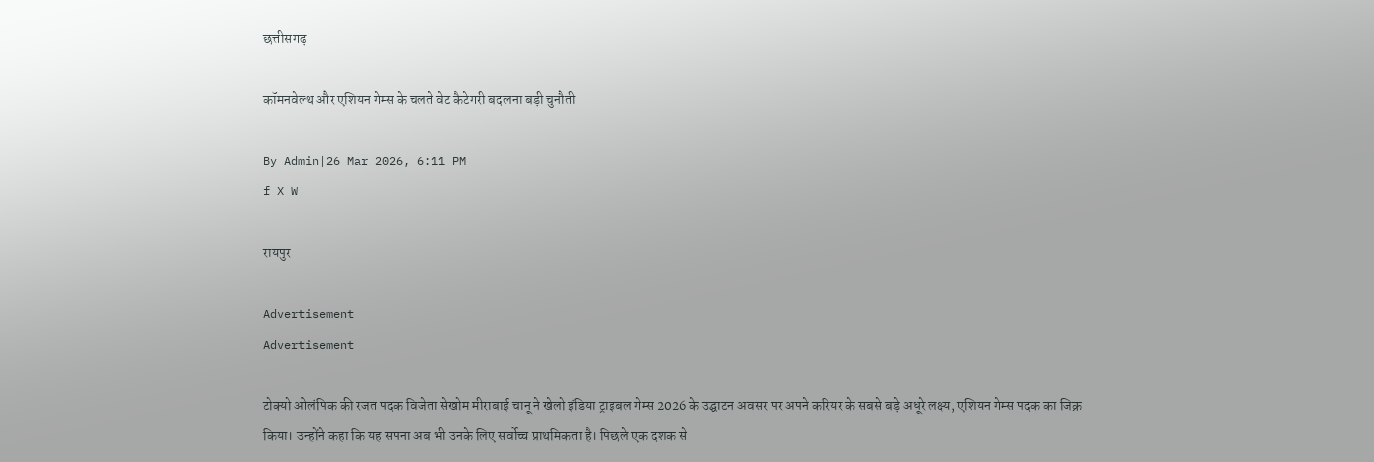छत्तीसगढ़

कॉमनवेल्थ और एशियन गेम्स के चलते वेट कैटेगरी बदलना बड़ी चुनौती

By Admin|26 Mar 2026, 6:11 PM
f X W

रायपुर

Advertisement
Advertisement

टोक्यो ओलंपिक की रजत पदक विजेता सेखोम मीराबाई चानू ने खेलो इंडिया ट्राइबल गेम्स 2026 के उद्घाटन अवसर पर अपने करियर के सबसे बड़े अधूरे लक्ष्य, एशियन गेम्स पदक का जिक्र किया। उन्होंने कहा कि यह सपना अब भी उनके लिए सर्वोच्च प्राथमिकता है। पिछले एक दशक से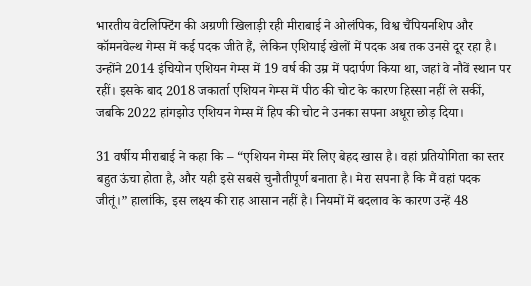भारतीय वेटलिफ्टिंग की अग्रणी खिलाड़ी रही मीराबाई ने ओलंपिक, विश्व चैंपियनशिप और कॉमनवेल्थ गेम्स में कई पदक जीते हैं, लेकिन एशियाई खेलों में पदक अब तक उनसे दूर रहा है। उन्होंने 2014 इंचियोन एशियन गेम्स में 19 वर्ष की उम्र में पदार्पण किया था, जहां वे नौवें स्थान पर रहीं। इसके बाद 2018 जकार्ता एशियन गेम्स में पीठ की चोट के कारण हिस्सा नहीं ले सकीं, जबकि 2022 हांगझोउ एशियन गेम्स में हिप की चोट ने उनका सपना अधूरा छोड़ दिया।

31 वर्षीय मीराबाई ने कहा कि – “एशियन गेम्स मेरे लिए बेहद खास है। वहां प्रतियोगिता का स्तर बहुत ऊंचा होता है, और यही इसे सबसे चुनौतीपूर्ण बनाता है। मेरा सपना है कि मैं वहां पदक जीतूं।” हालांकि, इस लक्ष्य की राह आसान नहीं है। नियमों में बदलाव के कारण उन्हें 48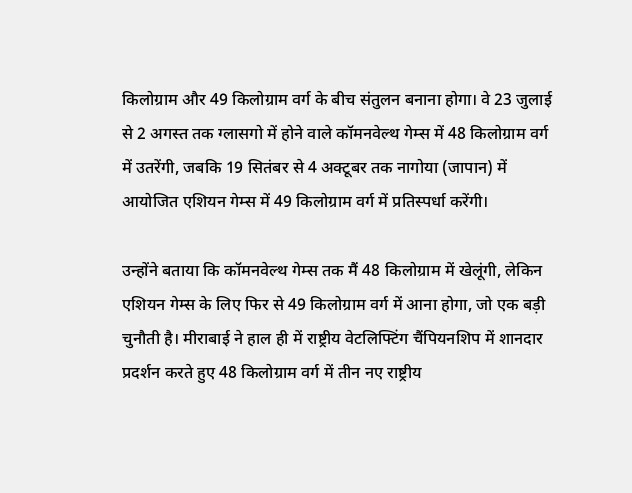किलोग्राम और 49 किलोग्राम वर्ग के बीच संतुलन बनाना होगा। वे 23 जुलाई से 2 अगस्त तक ग्लासगो में होने वाले कॉमनवेल्थ गेम्स में 48 किलोग्राम वर्ग में उतरेंगी, जबकि 19 सितंबर से 4 अक्टूबर तक नागोया (जापान) में आयोजित एशियन गेम्स में 49 किलोग्राम वर्ग में प्रतिस्पर्धा करेंगी।

उन्होंने बताया कि कॉमनवेल्थ गेम्स तक मैं 48 किलोग्राम में खेलूंगी, लेकिन एशियन गेम्स के लिए फिर से 49 किलोग्राम वर्ग में आना होगा, जो एक बड़ी चुनौती है। मीराबाई ने हाल ही में राष्ट्रीय वेटलिफ्टिंग चैंपियनशिप में शानदार प्रदर्शन करते हुए 48 किलोग्राम वर्ग में तीन नए राष्ट्रीय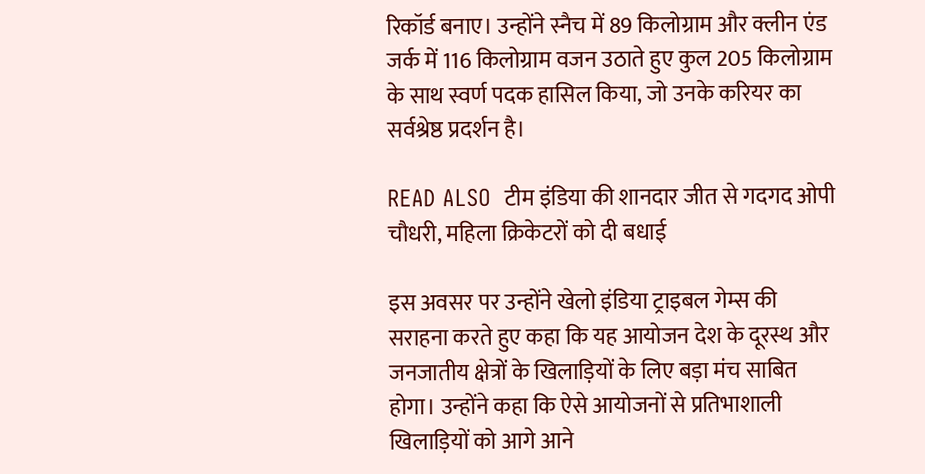रिकॉर्ड बनाए। उन्होंने स्नैच में 89 किलोग्राम और क्लीन एंड जर्क में 116 किलोग्राम वजन उठाते हुए कुल 205 किलोग्राम के साथ स्वर्ण पदक हासिल किया, जो उनके करियर का सर्वश्रेष्ठ प्रदर्शन है।

READ ALSO  टीम इंडिया की शानदार जीत से गदगद ओपी चौधरी, महिला क्रिकेटरों को दी बधाई

इस अवसर पर उन्होंने खेलो इंडिया ट्राइबल गेम्स की सराहना करते हुए कहा कि यह आयोजन देश के दूरस्थ और जनजातीय क्षेत्रों के खिलाड़ियों के लिए बड़ा मंच साबित होगा। उन्होंने कहा कि ऐसे आयोजनों से प्रतिभाशाली खिलाड़ियों को आगे आने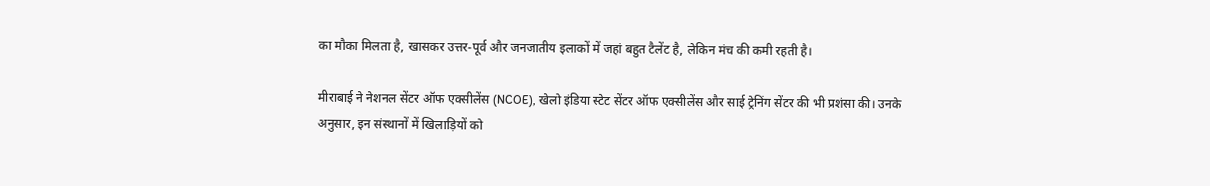का मौका मिलता है, खासकर उत्तर-पूर्व और जनजातीय इलाकों में जहां बहुत टैलेंट है, लेकिन मंच की कमी रहती है।

मीराबाई ने नेशनल सेंटर ऑफ एक्सीलेंस (NCOE), खेलो इंडिया स्टेट सेंटर ऑफ एक्सीलेंस और साई ट्रेनिंग सेंटर की भी प्रशंसा की। उनके अनुसार, इन संस्थानों में खिलाड़ियों को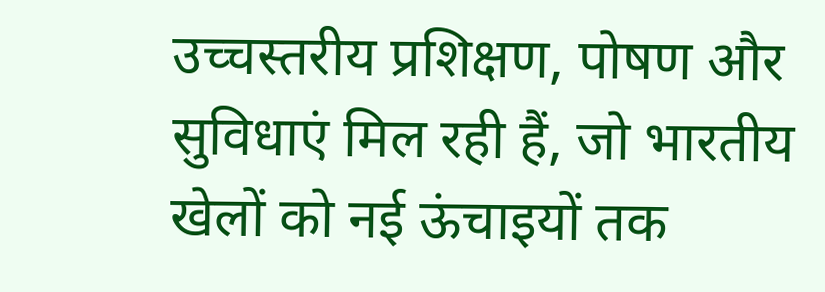उच्चस्तरीय प्रशिक्षण, पोषण और सुविधाएं मिल रही हैं, जो भारतीय खेलों को नई ऊंचाइयों तक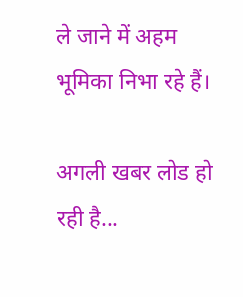ले जाने में अहम भूमिका निभा रहे हैं।

अगली खबर लोड हो रही है...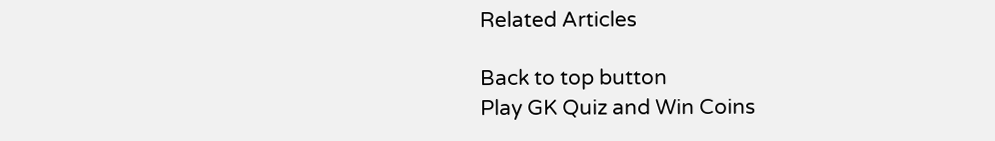Related Articles

Back to top button
Play GK Quiz and Win Coins